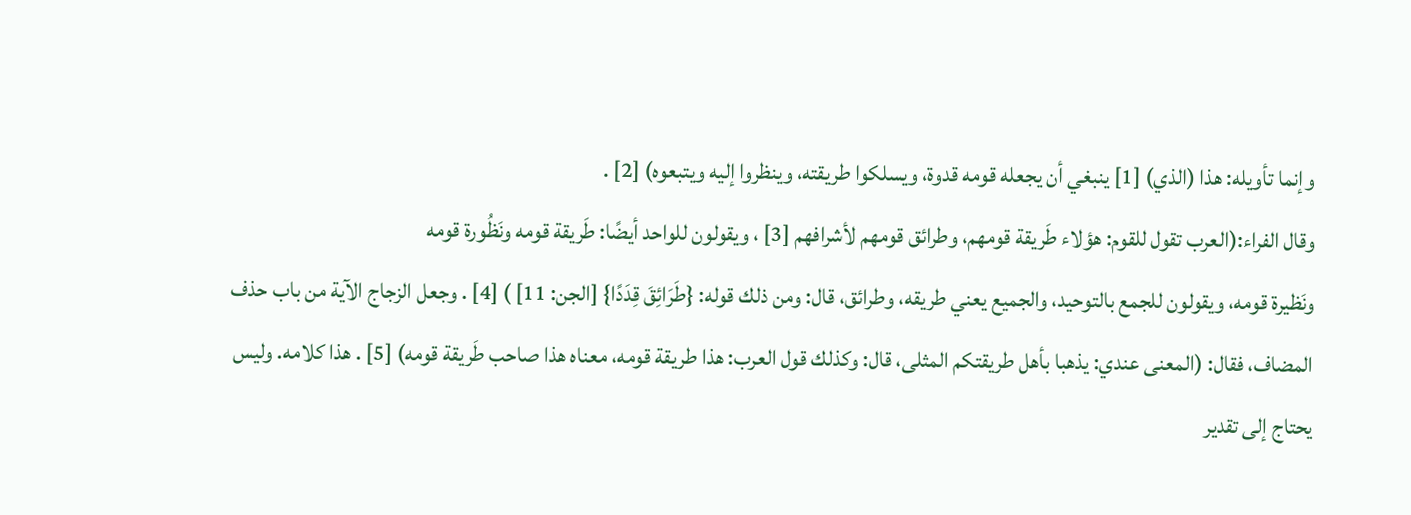وإنما تأويله: هذا (الذي) [1] ينبغي أن يجعله قومه قدوة، ويسلكوا طريقته، وينظروا إليه ويتبعوه) [2] .
وقال الفراء:(العرب تقول للقوم: هؤلاء طَريقة قومهم، وطرائق قومهم لأشرافهم [3] ، ويقولون للواحد أيضًا: طَريقة قومه ونَظُورة قومه
ونَظيرة قومه، ويقولون للجمع بالتوحيد، والجميع يعني طريقه، وطرائق، قال: ومن ذلك قوله: {طَرَائِقَ قِدَدًا} [الجن: 11] ) [4] . وجعل الزجاج الآية من باب حذف المضاف، فقال: (المعنى عندي: يذهبا بأهل طريقتكم المثلى، قال: وكذلك قول العرب: هذا طريقة قومه، معناه هذا صاحب طَريقة قومه) [5] . هذا كلامه. وليس يحتاج إلى تقدير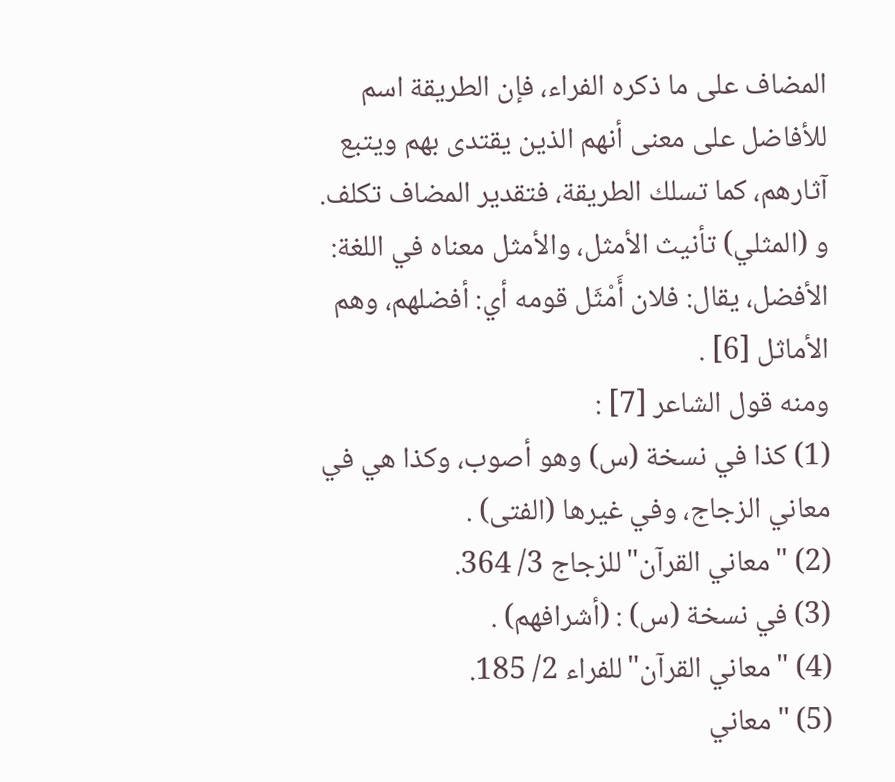المضاف على ما ذكره الفراء، فإن الطريقة اسم للأفاضل على معنى أنهم الذين يقتدى بهم ويتبع آثارهم، كما تسلك الطريقة، فتقدير المضاف تكلف. و (المثلي) تأنيث الأمثل، والأمثل معناه في اللغة: الأفضل، يقال: فلان أَمْثَل قومه أي: أفضلهم، وهم الأماثل [6] .
ومنه قول الشاعر [7] :
(1) كذا في نسخة (س) وهو أصوب، وكذا هي في معاني الزجاج، وفي غيرها (الفتى) .
(2) "معاني القرآن"للزجاج 3/ 364.
(3) في نسخة (س) : (أشرافهم) .
(4) "معاني القرآن"للفراء 2/ 185.
(5) "معاني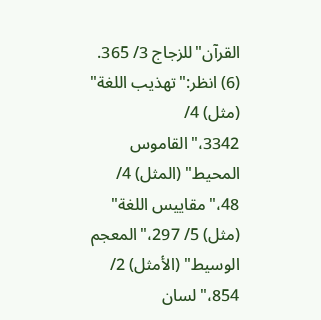القرآن"للزجاج 3/ 365.
(6) انظر:"تهذيب اللغة" (مثل) 4/ 3342،"القاموس المحيط" (المثل) 4/ 48،"مقاييس اللغة" (مثل) 5/ 297،"المعجم الوسيط" (الأمثل) 2/ 854،"لسان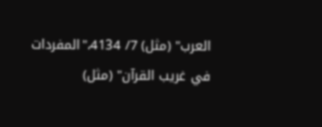العرب" (مثل) 7/ 4134،"المفردات في غريب القرآن" (مثل)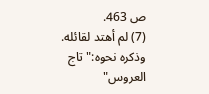ص 463.
(7) لم أهتد لقائله. وذكره نحوه:"تاج العروس"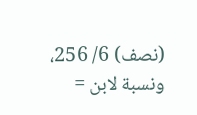(نصف) 6/ 256، ونسبة لابن =